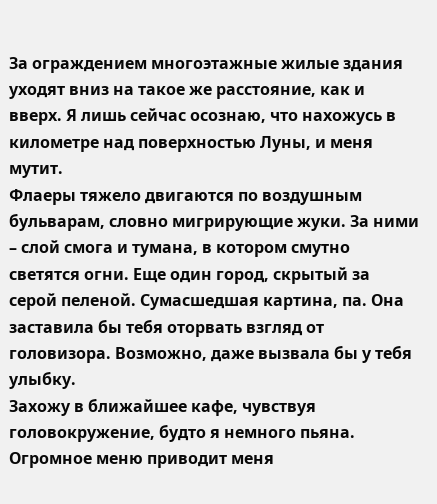За ограждением многоэтажные жилые здания уходят вниз на такое же расстояние, как и вверх. Я лишь сейчас осознаю, что нахожусь в километре над поверхностью Луны, и меня мутит.
Флаеры тяжело двигаются по воздушным бульварам, словно мигрирующие жуки. За ними – слой смога и тумана, в котором смутно светятся огни. Еще один город, скрытый за серой пеленой. Сумасшедшая картина, па. Она заставила бы тебя оторвать взгляд от головизора. Возможно, даже вызвала бы у тебя улыбку.
Захожу в ближайшее кафе, чувствуя головокружение, будто я немного пьяна. Огромное меню приводит меня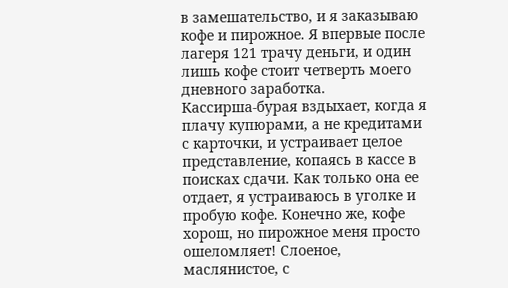в замешательство, и я заказываю кофе и пирожное. Я впервые после лагеря 121 трачу деньги, и один лишь кофе стоит четверть моего дневного заработка.
Кассирша-бурая вздыхает, когда я плачу купюрами, а не кредитами с карточки, и устраивает целое представление, копаясь в кассе в поисках сдачи. Как только она ее отдает, я устраиваюсь в уголке и пробую кофе. Конечно же, кофе хорош, но пирожное меня просто ошеломляет! Слоеное, маслянистое, с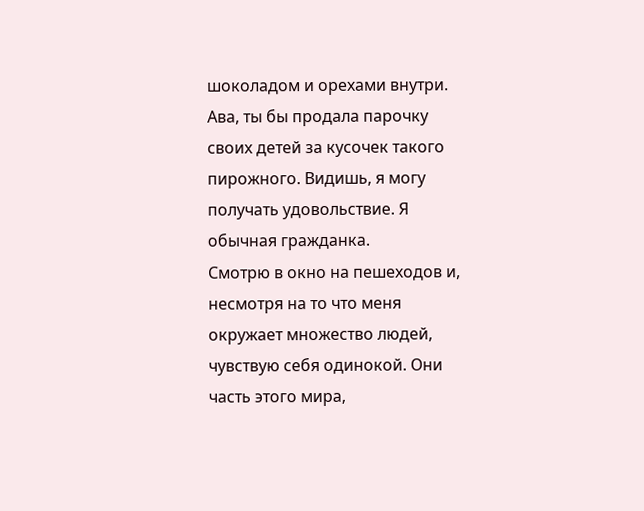шоколадом и орехами внутри. Ава, ты бы продала парочку своих детей за кусочек такого пирожного. Видишь, я могу получать удовольствие. Я обычная гражданка.
Смотрю в окно на пешеходов и, несмотря на то что меня окружает множество людей, чувствую себя одинокой. Они часть этого мира,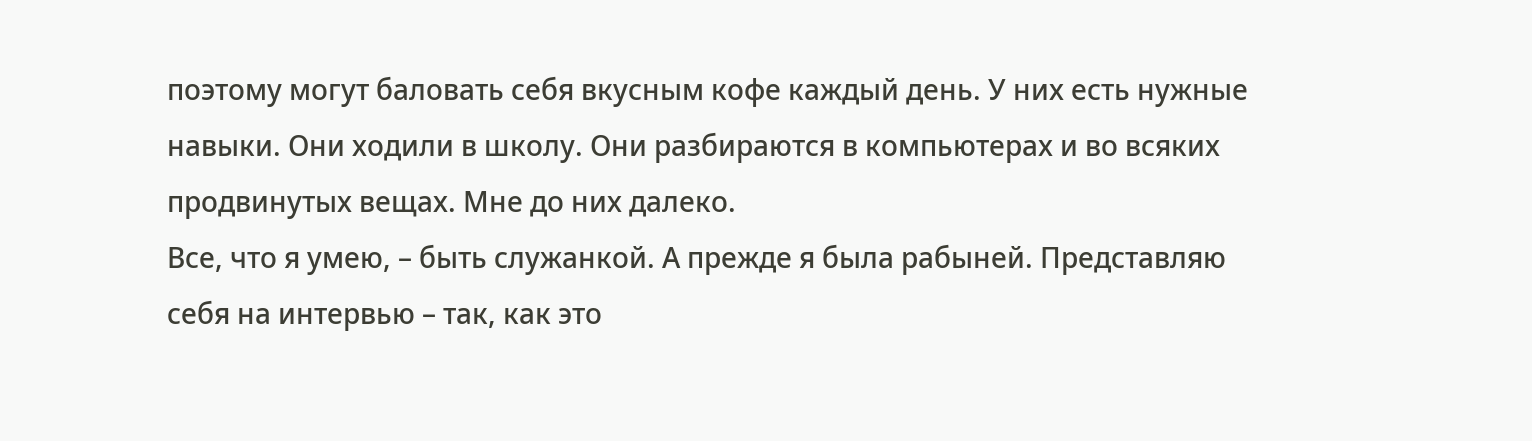поэтому могут баловать себя вкусным кофе каждый день. У них есть нужные навыки. Они ходили в школу. Они разбираются в компьютерах и во всяких продвинутых вещах. Мне до них далеко.
Все, что я умею, – быть служанкой. А прежде я была рабыней. Представляю себя на интервью – так, как это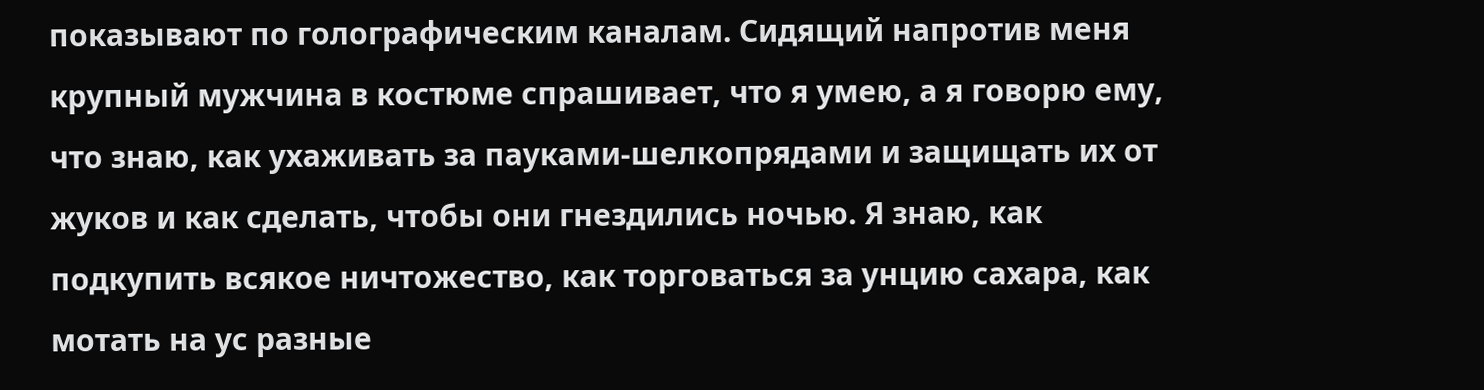показывают по голографическим каналам. Сидящий напротив меня крупный мужчина в костюме спрашивает, что я умею, а я говорю ему, что знаю, как ухаживать за пауками-шелкопрядами и защищать их от жуков и как сделать, чтобы они гнездились ночью. Я знаю, как подкупить всякое ничтожество, как торговаться за унцию сахара, как мотать на ус разные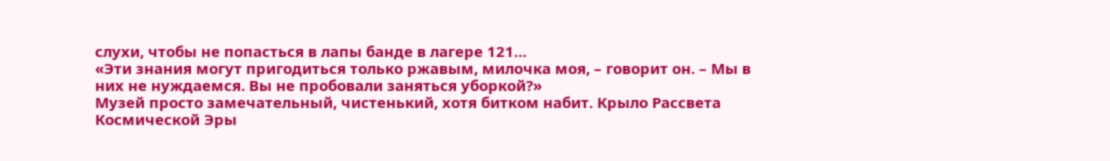слухи, чтобы не попасться в лапы банде в лагере 121…
«Эти знания могут пригодиться только ржавым, милочка моя, – говорит он. – Мы в них не нуждаемся. Вы не пробовали заняться уборкой?»
Музей просто замечательный, чистенький, хотя битком набит. Крыло Рассвета Космической Эры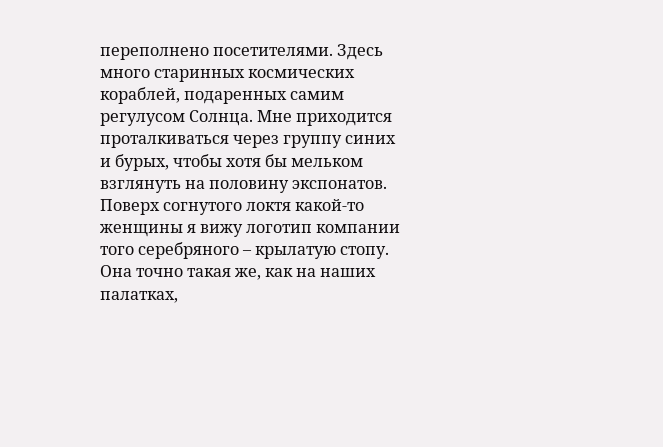переполнено посетителями. Здесь много старинных космических кораблей, подаренных самим регулусом Солнца. Мне приходится проталкиваться через группу синих и бурых, чтобы хотя бы мельком взглянуть на половину экспонатов. Поверх согнутого локтя какой-то женщины я вижу логотип компании того серебряного – крылатую стопу. Она точно такая же, как на наших палатках,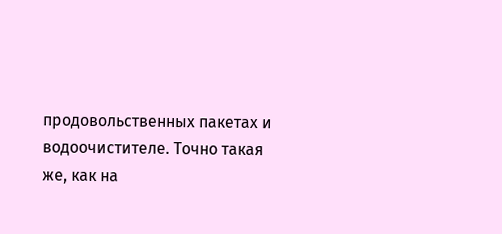продовольственных пакетах и водоочистителе. Точно такая же, как на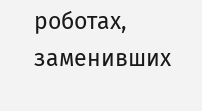роботах, заменивших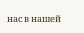нас в нашей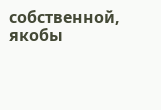собственной, якобы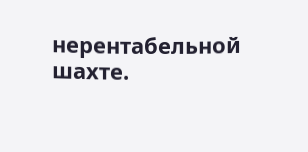нерентабельной шахте.